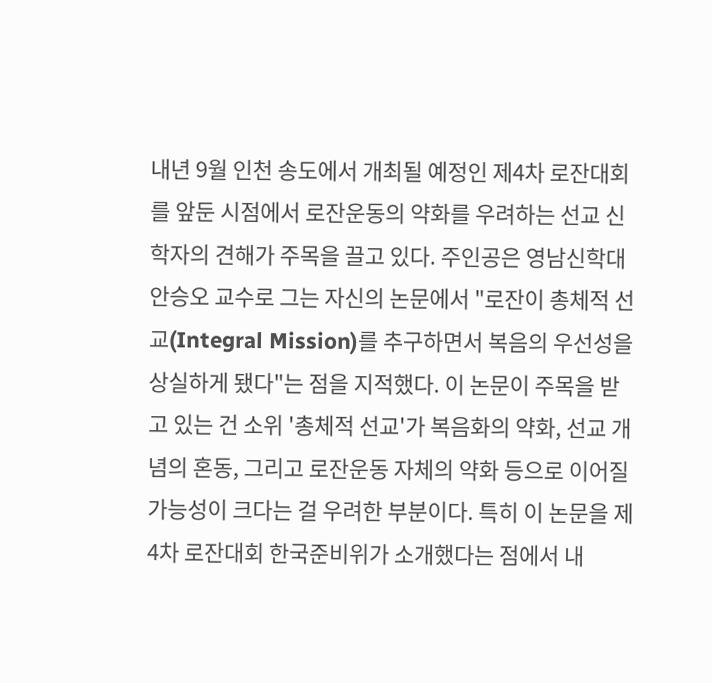내년 9월 인천 송도에서 개최될 예정인 제4차 로잔대회를 앞둔 시점에서 로잔운동의 약화를 우려하는 선교 신학자의 견해가 주목을 끌고 있다. 주인공은 영남신학대 안승오 교수로 그는 자신의 논문에서 "로잔이 총체적 선교(Integral Mission)를 추구하면서 복음의 우선성을 상실하게 됐다"는 점을 지적했다. 이 논문이 주목을 받고 있는 건 소위 '총체적 선교'가 복음화의 약화, 선교 개념의 혼동, 그리고 로잔운동 자체의 약화 등으로 이어질 가능성이 크다는 걸 우려한 부분이다. 특히 이 논문을 제4차 로잔대회 한국준비위가 소개했다는 점에서 내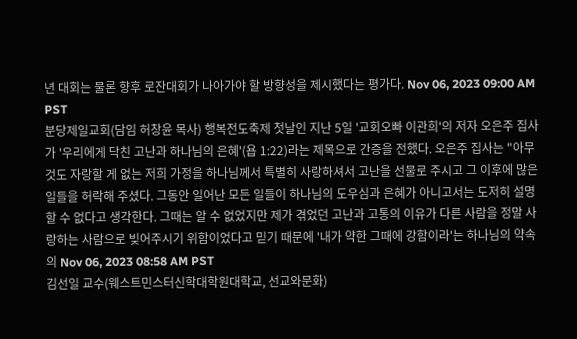년 대회는 물론 향후 로잔대회가 나아가야 할 방향성을 제시했다는 평가다. Nov 06, 2023 09:00 AM PST
분당제일교회(담임 허창윤 목사) 행복전도축제 첫날인 지난 5일 '교회오빠 이관희'의 저자 오은주 집사가 '우리에게 닥친 고난과 하나님의 은혜'(욥 1:22)라는 제목으로 간증을 전했다. 오은주 집사는 "아무것도 자랑할 게 없는 저희 가정을 하나님께서 특별히 사랑하셔서 고난을 선물로 주시고 그 이후에 많은 일들을 허락해 주셨다. 그동안 일어난 모든 일들이 하나님의 도우심과 은혜가 아니고서는 도저히 설명할 수 없다고 생각한다. 그때는 알 수 없었지만 제가 겪었던 고난과 고통의 이유가 다른 사람을 정말 사랑하는 사람으로 빚어주시기 위함이었다고 믿기 때문에 '내가 약한 그때에 강함이라'는 하나님의 약속의 Nov 06, 2023 08:58 AM PST
김선일 교수(웨스트민스터신학대학원대학교, 선교와문화)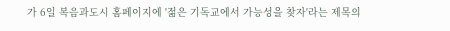가 6일 복음과도시 홈페이지에 '젊은 기독교에서 가능성을 찾자'라는 제목의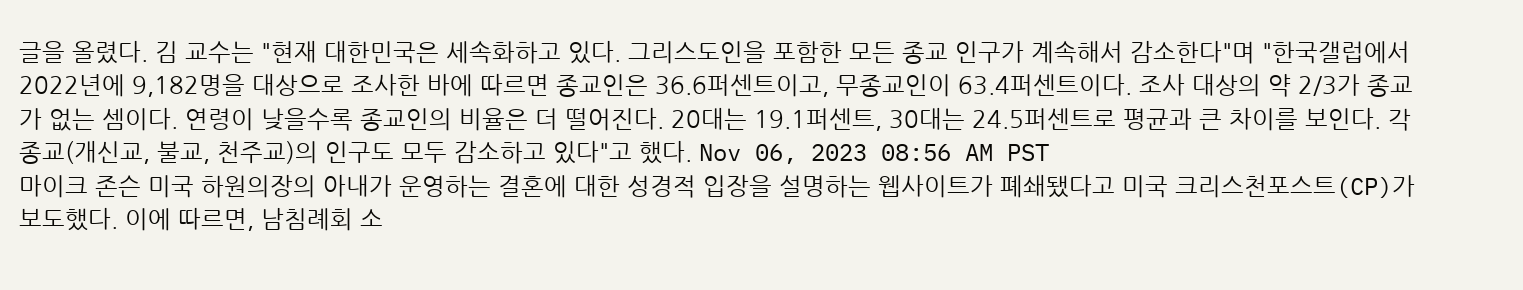글을 올렸다. 김 교수는 "현재 대한민국은 세속화하고 있다. 그리스도인을 포함한 모든 종교 인구가 계속해서 감소한다"며 "한국갤럽에서 2022년에 9,182명을 대상으로 조사한 바에 따르면 종교인은 36.6퍼센트이고, 무종교인이 63.4퍼센트이다. 조사 대상의 약 2/3가 종교가 없는 셈이다. 연령이 낮을수록 종교인의 비율은 더 떨어진다. 20대는 19.1퍼센트, 30대는 24.5퍼센트로 평균과 큰 차이를 보인다. 각 종교(개신교, 불교, 천주교)의 인구도 모두 감소하고 있다"고 했다. Nov 06, 2023 08:56 AM PST
마이크 존슨 미국 하원의장의 아내가 운영하는 결혼에 대한 성경적 입장을 설명하는 웹사이트가 폐쇄됐다고 미국 크리스천포스트(CP)가 보도했다. 이에 따르면, 남침례회 소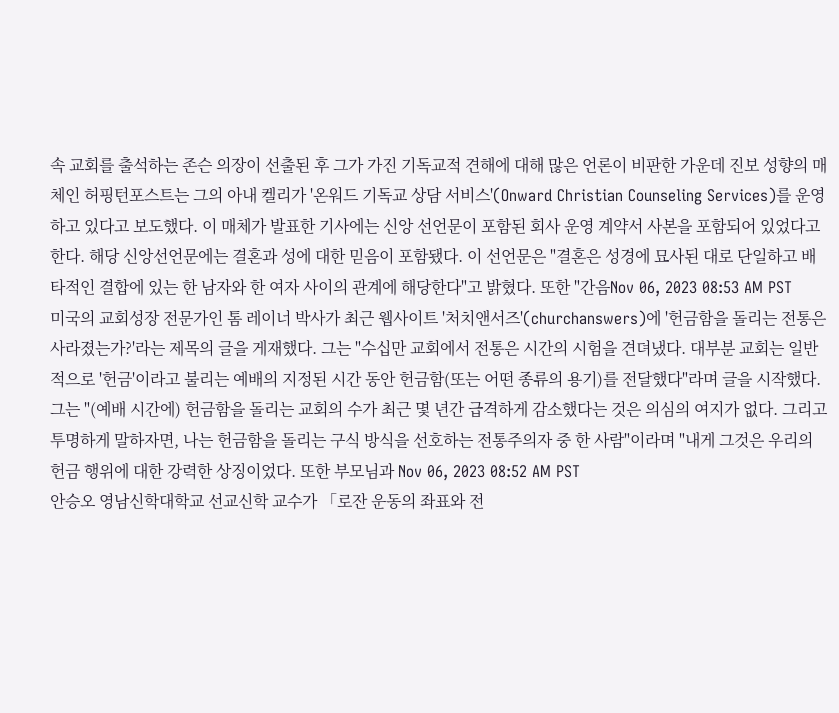속 교회를 출석하는 존슨 의장이 선출된 후 그가 가진 기독교적 견해에 대해 많은 언론이 비판한 가운데 진보 성향의 매체인 허핑턴포스트는 그의 아내 켈리가 '온워드 기독교 상담 서비스'(Onward Christian Counseling Services)를 운영하고 있다고 보도했다. 이 매체가 발표한 기사에는 신앙 선언문이 포함된 회사 운영 계약서 사본을 포함되어 있었다고 한다. 해당 신앙선언문에는 결혼과 성에 대한 믿음이 포함됐다. 이 선언문은 "결혼은 성경에 묘사된 대로 단일하고 배타적인 결합에 있는 한 남자와 한 여자 사이의 관계에 해당한다"고 밝혔다. 또한 "간음Nov 06, 2023 08:53 AM PST
미국의 교회성장 전문가인 톰 레이너 박사가 최근 웹사이트 '처치앤서즈'(churchanswers)에 '헌금함을 돌리는 전통은 사라졌는가?'라는 제목의 글을 게재했다. 그는 "수십만 교회에서 전통은 시간의 시험을 견뎌냈다. 대부분 교회는 일반적으로 '헌금'이라고 불리는 예배의 지정된 시간 동안 헌금함(또는 어떤 종류의 용기)를 전달했다"라며 글을 시작했다. 그는 "(예배 시간에) 헌금함을 돌리는 교회의 수가 최근 몇 년간 급격하게 감소했다는 것은 의심의 여지가 없다. 그리고 투명하게 말하자면, 나는 헌금함을 돌리는 구식 방식을 선호하는 전통주의자 중 한 사람"이라며 "내게 그것은 우리의 헌금 행위에 대한 강력한 상징이었다. 또한 부모님과 Nov 06, 2023 08:52 AM PST
안승오 영남신학대학교 선교신학 교수가 「로잔 운동의 좌표와 전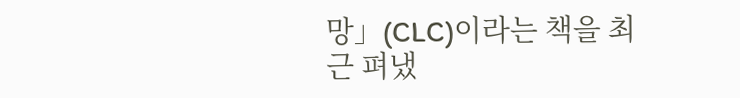망」(CLC)이라는 책을 최근 펴냈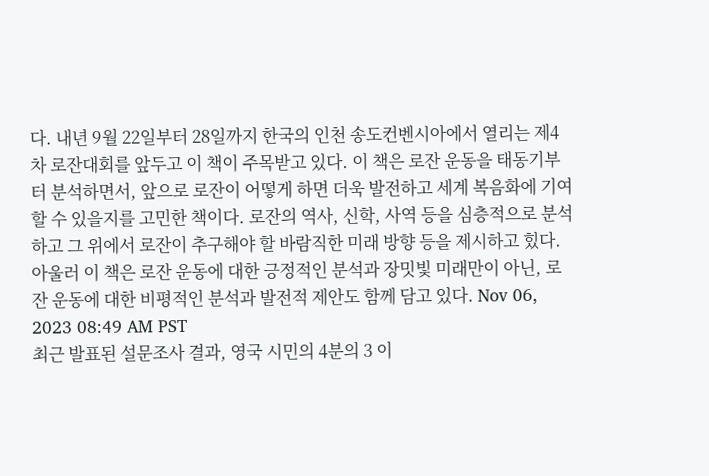다. 내년 9월 22일부터 28일까지 한국의 인천 송도컨벤시아에서 열리는 제4차 로잔대회를 앞두고 이 책이 주목받고 있다. 이 책은 로잔 운동을 태동기부터 분석하면서, 앞으로 로잔이 어떻게 하면 더욱 발전하고 세계 복음화에 기여할 수 있을지를 고민한 책이다. 로잔의 역사, 신학, 사역 등을 심층적으로 분석하고 그 위에서 로잔이 추구해야 할 바람직한 미래 방향 등을 제시하고 힜다. 아울러 이 책은 로잔 운동에 대한 긍정적인 분석과 장밋빛 미래만이 아닌, 로잔 운동에 대한 비평적인 분석과 발전적 제안도 함께 담고 있다. Nov 06, 2023 08:49 AM PST
최근 발표된 설문조사 결과, 영국 시민의 4분의 3 이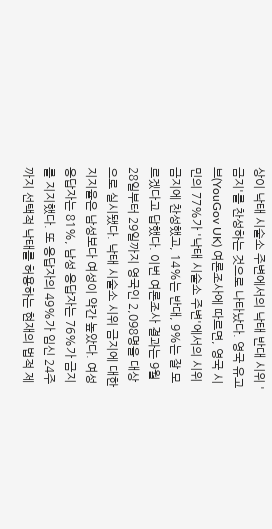상이 낙태 시술소 주변에서의 낙태 반대 시위 '금지'를 찬성하는 것으로 나타났다. 영국 유고브(YouGov UK) 여론조사에 따르면, 영국 시민의 77%가 '낙태 시술소 주변'에서의 시위 금지에 찬성했고, 14%는 반대, 9%는 잘 모르겠다고 답했다. 이번 여론조사 결과는 9월 28일부터 29일까지 영국인 2,098명을 대상으로 실시됐다. 낙태 시술소 시위 금지에 대한 지지율은 남성보다 여성이 약간 높았다. 여성 응답자는 81%, 남성 응답자는 76%가 금지를 지지했다. 또 응답자의 49%가 임신 24주까지 선택적 낙태를 허용하는 현재의 법적 제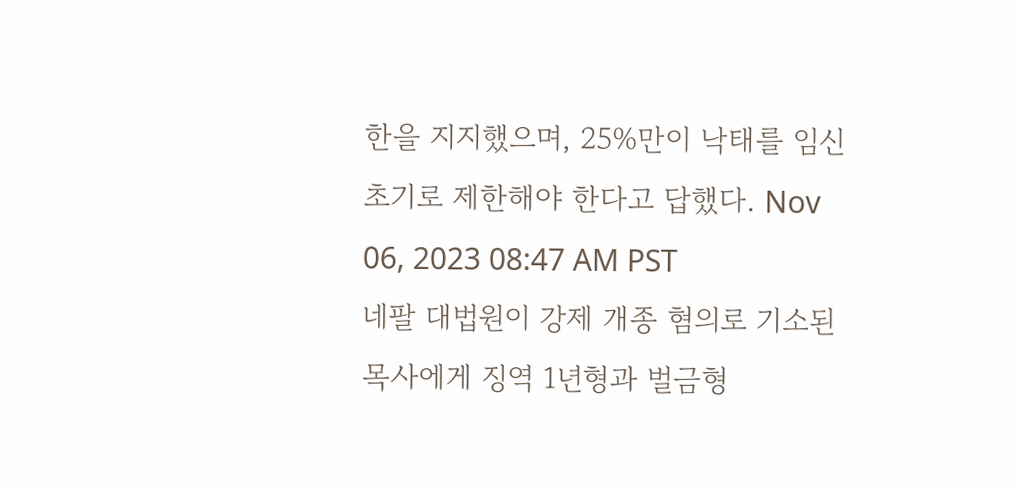한을 지지했으며, 25%만이 낙태를 임신 초기로 제한해야 한다고 답했다. Nov 06, 2023 08:47 AM PST
네팔 대법원이 강제 개종 혐의로 기소된 목사에게 징역 1년형과 벌금형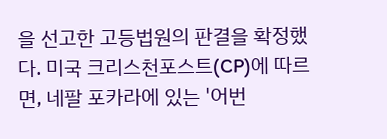을 선고한 고등법원의 판결을 확정했다. 미국 크리스천포스트(CP)에 따르면, 네팔 포카라에 있는 '어번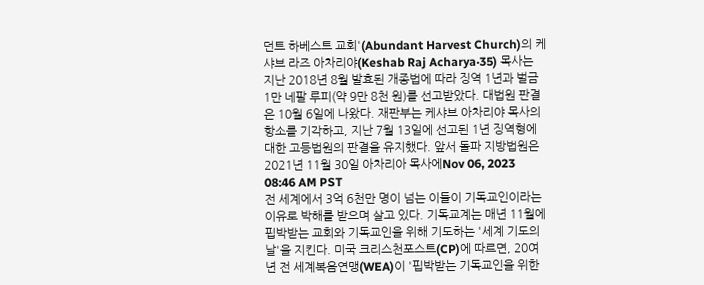던트 하베스트 교회'(Abundant Harvest Church)의 케샤브 라즈 아차리야(Keshab Raj Acharya·35) 목사는 지난 2018년 8월 발효된 개종법에 따라 징역 1년과 벌금 1만 네팔 루피(약 9만 8천 원)를 선고받았다. 대법원 판결은 10월 6일에 나왔다. 재판부는 케샤브 아차리야 목사의 항소를 기각하고, 지난 7월 13일에 선고된 1년 징역형에 대한 고등법원의 판결을 유지했다. 앞서 돌파 지방법원은 2021년 11월 30일 아차리아 목사에Nov 06, 2023 08:46 AM PST
전 세계에서 3억 6천만 명이 넘는 이들이 기독교인이라는 이유로 박해를 받으며 살고 있다. 기독교계는 매년 11월에 핍박받는 교회와 기독교인을 위해 기도하는 '세계 기도의 날'을 지킨다. 미국 크리스천포스트(CP)에 따르면, 20여 년 전 세계복음연맹(WEA)이 '핍박받는 기독교인을 위한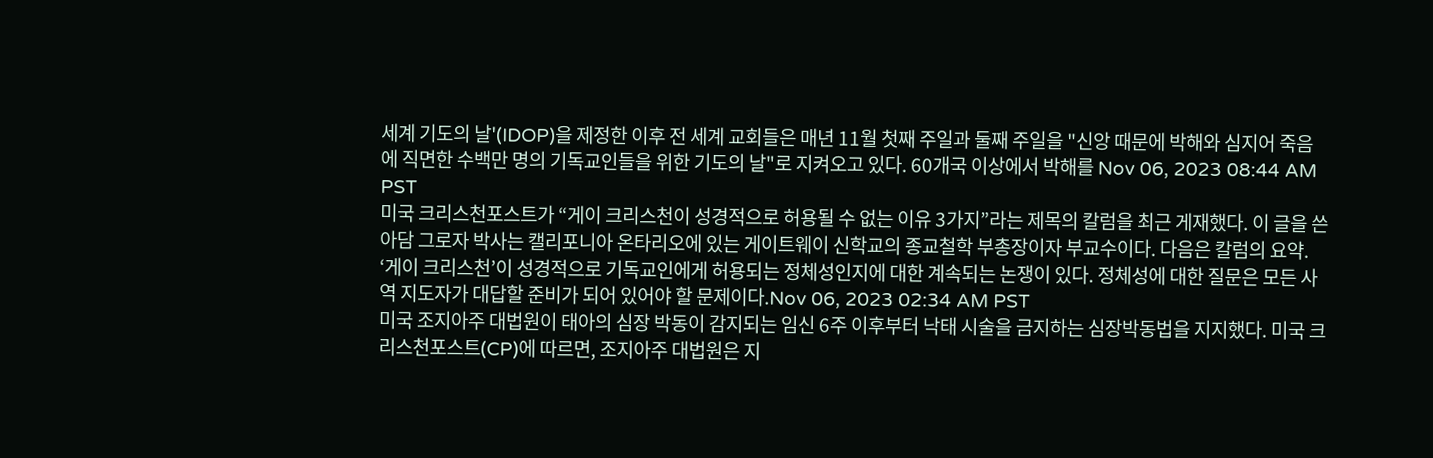세계 기도의 날'(IDOP)을 제정한 이후 전 세계 교회들은 매년 11월 첫째 주일과 둘째 주일을 "신앙 때문에 박해와 심지어 죽음에 직면한 수백만 명의 기독교인들을 위한 기도의 날"로 지켜오고 있다. 60개국 이상에서 박해를 Nov 06, 2023 08:44 AM PST
미국 크리스천포스트가 “게이 크리스천이 성경적으로 허용될 수 없는 이유 3가지”라는 제목의 칼럼을 최근 게재했다. 이 글을 쓴 아담 그로자 박사는 캘리포니아 온타리오에 있는 게이트웨이 신학교의 종교철학 부총장이자 부교수이다. 다음은 칼럼의 요약. ‘게이 크리스천’이 성경적으로 기독교인에게 허용되는 정체성인지에 대한 계속되는 논쟁이 있다. 정체성에 대한 질문은 모든 사역 지도자가 대답할 준비가 되어 있어야 할 문제이다.Nov 06, 2023 02:34 AM PST
미국 조지아주 대법원이 태아의 심장 박동이 감지되는 임신 6주 이후부터 낙태 시술을 금지하는 심장박동법을 지지했다. 미국 크리스천포스트(CP)에 따르면, 조지아주 대법원은 지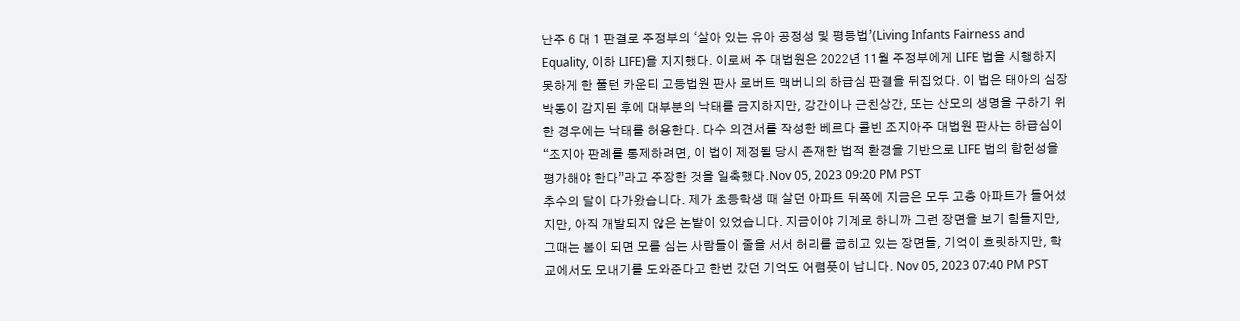난주 6 대 1 판결로 주정부의 ‘살아 있는 유아 공정성 및 평등법’(Living Infants Fairness and Equality, 이하 LIFE)을 지지했다. 이로써 주 대법원은 2022년 11월 주정부에게 LIFE 법을 시행하지 못하게 한 풀턴 카운티 고등법원 판사 로버트 맥버니의 하급심 판결을 뒤집었다. 이 법은 태아의 심장 박동이 감지된 후에 대부분의 낙태를 금지하지만, 강간이나 근친상간, 또는 산모의 생명을 구하기 위한 경우에는 낙태를 허용한다. 다수 의견서를 작성한 베르다 콜빈 조지아주 대법원 판사는 하급심이 “조지아 판례를 통제하려면, 이 법이 제정될 당시 존재한 법적 환경을 기반으로 LIFE 법의 합헌성을 평가해야 한다”라고 주장한 것을 일축했다.Nov 05, 2023 09:20 PM PST
추수의 달이 다가왔습니다. 제가 초등학생 때 살던 아파트 뒤쪽에 지금은 모두 고층 아파트가 들어섰지만, 아직 개발되지 않은 논밭이 있었습니다. 지금이야 기계로 하니까 그런 장면을 보기 힘들지만, 그때는 봄이 되면 모를 심는 사람들이 줄을 서서 허리를 굽히고 있는 장면들, 기억이 흐릿하지만, 학교에서도 모내기를 도와준다고 한번 갔던 기억도 어렴풋이 납니다. Nov 05, 2023 07:40 PM PST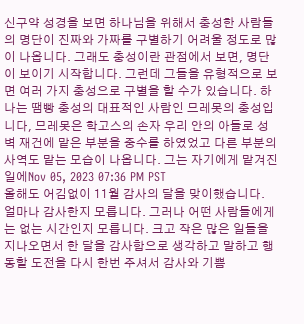신구약 성경을 보면 하나님을 위해서 충성한 사람들의 명단이 진짜와 가짜를 구별하기 어려울 정도로 많이 나옵니다. 그래도 충성이란 관점에서 보면, 명단이 보이기 시작합니다. 그런데 그들을 유형적으로 보면 여러 가지 충성으로 구별을 할 수가 있습니다. 하나는 땜빵 충성의 대표적인 사람인 므레못의 충성입니다, 므레못은 학고스의 손자 우리 안의 아들로 성벽 재건에 맡은 부분을 중수를 하였었고 다른 부분의 사역도 맡는 모습이 나옵니다. 그는 자기에게 맡겨진 일에Nov 05, 2023 07:36 PM PST
올해도 어김없이 11월 감사의 달을 맞이했습니다. 얼마나 감사한지 모릅니다. 그러나 어떤 사람들에게는 없는 시간인지 모릅니다. 크고 작은 많은 일들을 지나오면서 한 달을 감사함으로 생각하고 말하고 행동할 도전을 다시 한번 주셔서 감사와 기쁨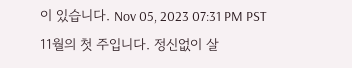이 있습니다. Nov 05, 2023 07:31 PM PST
11월의 첫 주입니다. 정신없이 살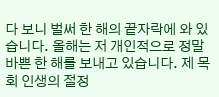다 보니 벌써 한 해의 끝자락에 와 있습니다. 올해는 저 개인적으로 정말 바쁜 한 해를 보내고 있습니다. 제 목회 인생의 절정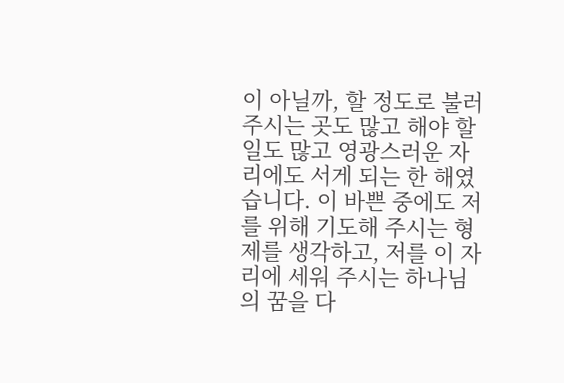이 아닐까, 할 정도로 불러 주시는 곳도 많고 해야 할 일도 많고 영광스러운 자리에도 서게 되는 한 해였습니다. 이 바쁜 중에도 저를 위해 기도해 주시는 형제를 생각하고, 저를 이 자리에 세워 주시는 하나님의 꿈을 다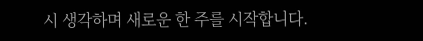시 생각하며 새로운 한 주를 시작합니다.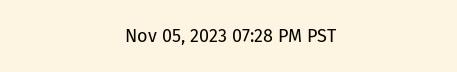Nov 05, 2023 07:28 PM PST